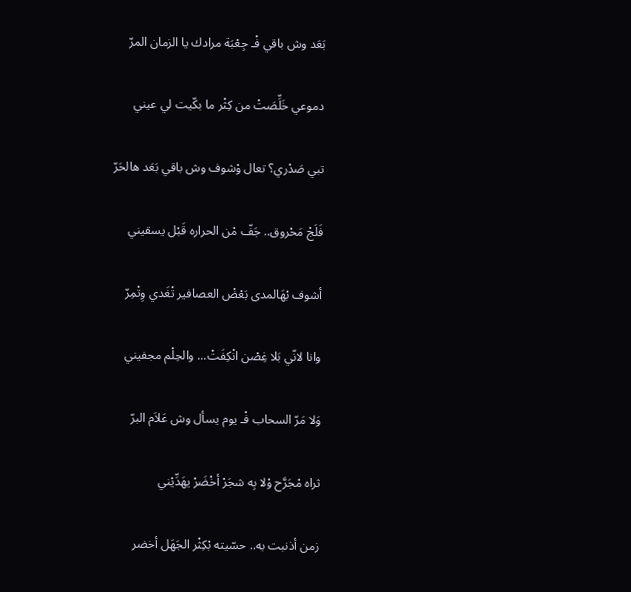بَعَد وش باقي فْـ جِعْبَة مرادك يا الزمان المرّ

دموعي خَلِّصَتْ من كِثْر ما بكّيت لي عيني

تبي صَدْري؟ تعال وْشوف وش باقي بَعَد هالحَرّ

فَلَجْ مَحْروق.. جَفّ مْن الحراره قَبْل يسقيني

أشوف بْهَالمدى بَعْضْ العصافير تْغَدي وِتْمِرّ

وانا لانّي بَلا غِصْن انْكِفَتْ... والحِلْم مجفيني

وَلا مَرّ السحاب فْـ يوم يسأل وش عَلاَم البرّ

ثراه مْجَرَّح وْلا بِه شجَرْ أخْضَرْ يهَدِّيْني

زمن أذنبت به.. حسّيته بْكِثْر الجَهَل أخضر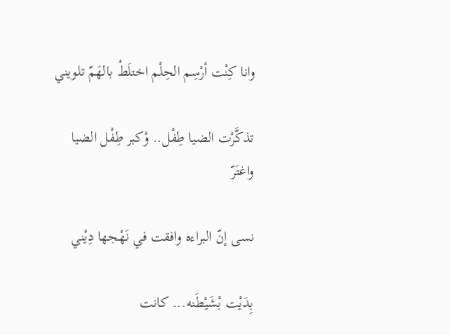وانا كِنْت أرْسِم الحِلْم اختلَطْ بالهَمّ تلويني

تذكَّرْت الضيا طِفْل.. وْكبر طِفْل الضيا واغتَرّ

نسى إنّ البراءه وافقت في نَهْجها دِيْني

بِدَيْت بْشَيْطَنه... كانت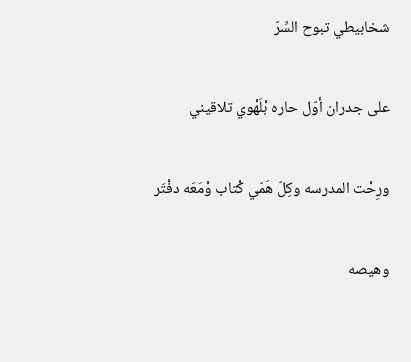شخابيطي تبوح السِّرّ

على جدران أوّل حاره بْلَهْوي تلاقيني

ورِحْت المدرسه وكِلّ هَمّي كْتاب وْمَعَه دفْتَر

وهيصه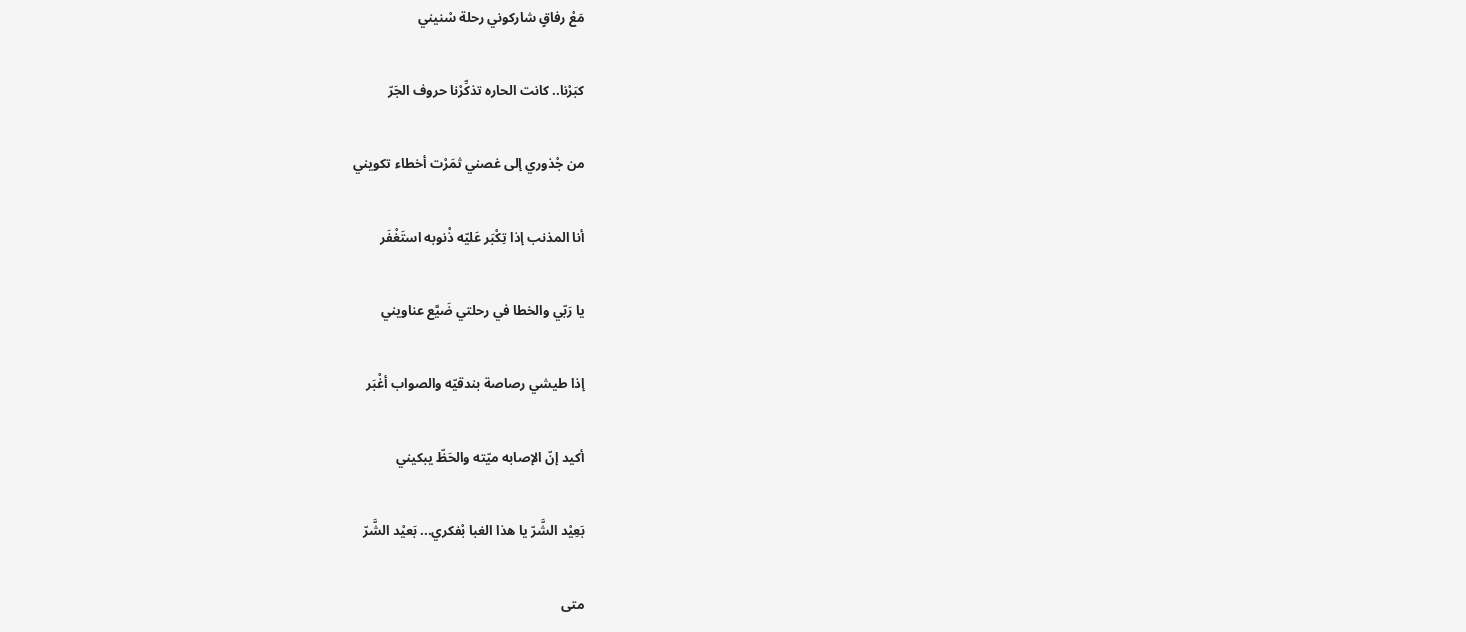مَعْ رفاقٍ شاركوني رحلة سْنيني

كبَرْنا.. كانت الحاره تذكِّرْنا حروف الجَرّ

من جْذوري إلى غصني ثمَرْت أخطاء تكويني

أنا المذنب إذا تِكْبَر عَليّه ذْنوبه استَغْفَر

يا رَبّي والخطا في رحلتي ضَيَّع عناويني

إذا طيشي رصاصة بندقيّه والصواب أغْبَر

أكيد إنّ الإصابه ميّته والحَظّ يبكيني

بَعِيْد الشَّرّ يا هذا الغبا بْفكري... بَعيْد الشَّرّ

متى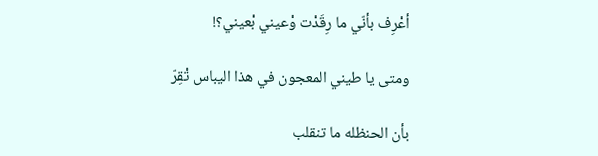أعْرِف بأنّي ما رِقَدْت وْعيني بْعيني؟!

ومتى يا طيني المعجون في هذا اليباس تْقِرّ

بأن الحنظله ما تنقلب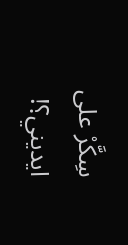سِكَّرْ على ايديني؟!